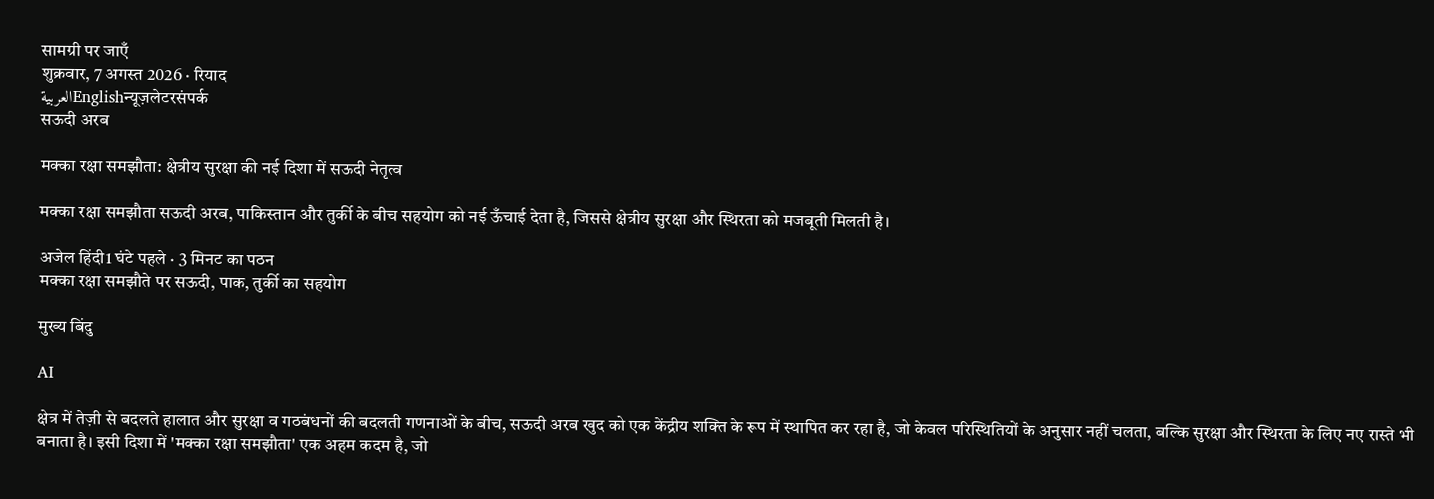सामग्री पर जाएँ
शुक्रवार, 7 अगस्त 2026 · रियाद
العربيةEnglishन्यूज़लेटरसंपर्क
सऊदी अरब

मक्का रक्षा समझौता: क्षेत्रीय सुरक्षा की नई दिशा में सऊदी नेतृत्व

मक्का रक्षा समझौता सऊदी अरब, पाकिस्तान और तुर्की के बीच सहयोग को नई ऊँचाई देता है, जिससे क्षेत्रीय सुरक्षा और स्थिरता को मजबूती मिलती है।

अजेल हिंदी1 घंटे पहले · 3 मिनट का पठन
मक्का रक्षा समझौते पर सऊदी, पाक, तुर्की का सहयोग

मुख्य बिंदु

AI

क्षेत्र में तेज़ी से बदलते हालात और सुरक्षा व गठबंधनों की बदलती गणनाओं के बीच, सऊदी अरब खुद को एक केंद्रीय शक्ति के रूप में स्थापित कर रहा है, जो केवल परिस्थितियों के अनुसार नहीं चलता, बल्कि सुरक्षा और स्थिरता के लिए नए रास्ते भी बनाता है। इसी दिशा में 'मक्का रक्षा समझौता' एक अहम कदम है, जो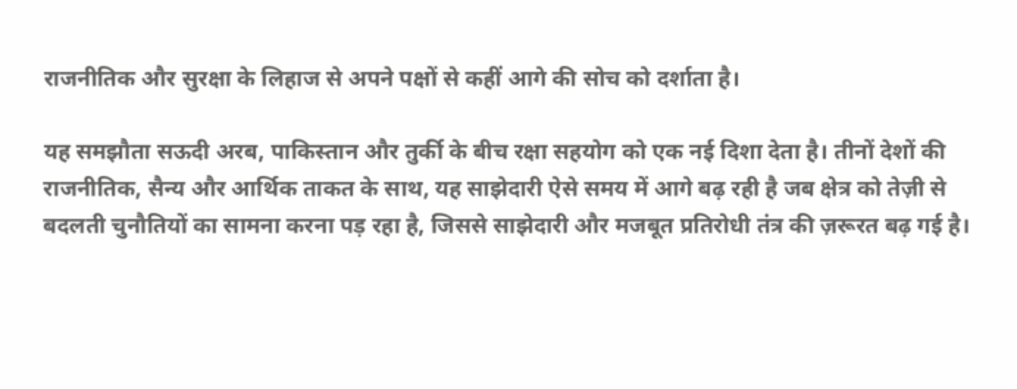राजनीतिक और सुरक्षा के लिहाज से अपने पक्षों से कहीं आगे की सोच को दर्शाता है।

यह समझौता सऊदी अरब, पाकिस्तान और तुर्की के बीच रक्षा सहयोग को एक नई दिशा देता है। तीनों देशों की राजनीतिक, सैन्य और आर्थिक ताकत के साथ, यह साझेदारी ऐसे समय में आगे बढ़ रही है जब क्षेत्र को तेज़ी से बदलती चुनौतियों का सामना करना पड़ रहा है, जिससे साझेदारी और मजबूत प्रतिरोधी तंत्र की ज़रूरत बढ़ गई है।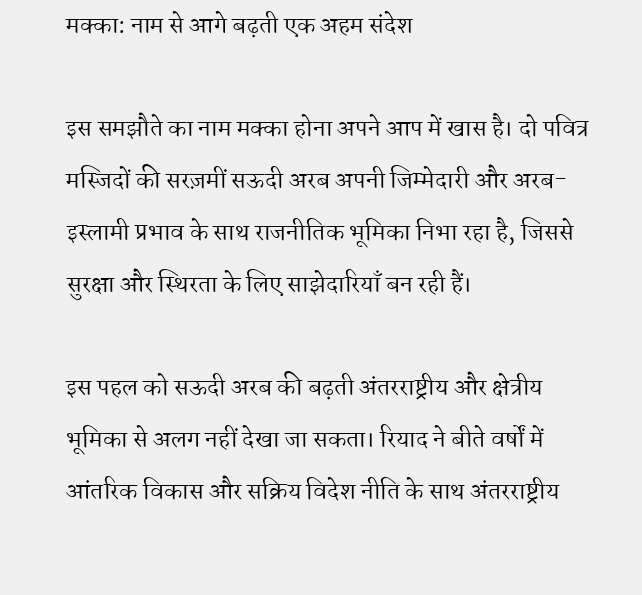मक्का: नाम से आगे बढ़ती एक अहम संदेश

इस समझौते का नाम मक्का होना अपने आप में खास है। दो पवित्र मस्जिदों की सरज़मीं सऊदी अरब अपनी जिम्मेदारी और अरब-इस्लामी प्रभाव के साथ राजनीतिक भूमिका निभा रहा है, जिससे सुरक्षा और स्थिरता के लिए साझेदारियाँ बन रही हैं।

इस पहल को सऊदी अरब की बढ़ती अंतरराष्ट्रीय और क्षेत्रीय भूमिका से अलग नहीं देखा जा सकता। रियाद ने बीते वर्षों में आंतरिक विकास और सक्रिय विदेश नीति के साथ अंतरराष्ट्रीय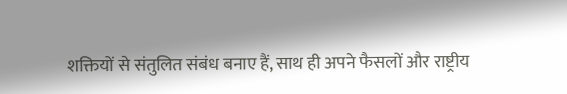शक्तियों से संतुलित संबंध बनाए हैं, साथ ही अपने फैसलों और राष्ट्रीय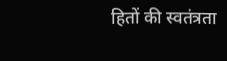हितों की स्वतंत्रता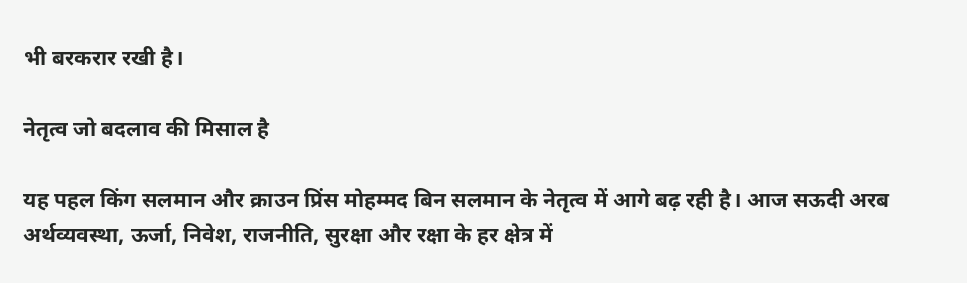भी बरकरार रखी है।

नेतृत्व जो बदलाव की मिसाल है

यह पहल किंग सलमान और क्राउन प्रिंस मोहम्मद बिन सलमान के नेतृत्व में आगे बढ़ रही है। आज सऊदी अरब अर्थव्यवस्था, ऊर्जा, निवेश, राजनीति, सुरक्षा और रक्षा के हर क्षेत्र में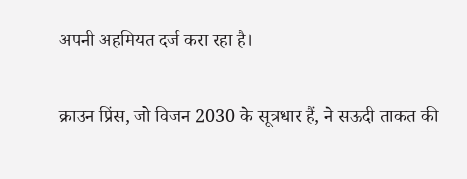अपनी अहमियत दर्ज करा रहा है।

क्राउन प्रिंस, जो विजन 2030 के सूत्रधार हैं, ने सऊदी ताकत की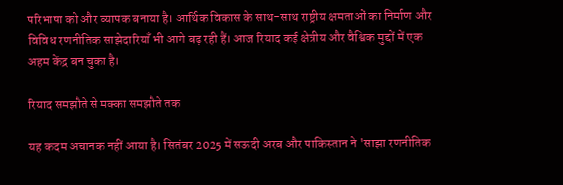परिभाषा को और व्यापक बनाया है। आर्थिक विकास के साथ-साथ राष्ट्रीय क्षमताओं का निर्माण और विविध रणनीतिक साझेदारियाँ भी आगे बढ़ रही हैं। आज रियाद कई क्षेत्रीय और वैश्विक मुद्दों में एक अहम केंद्र बन चुका है।

रियाद समझौते से मक्का समझौते तक

यह कदम अचानक नहीं आया है। सितंबर 2025 में सऊदी अरब और पाकिस्तान ने 'साझा रणनीतिक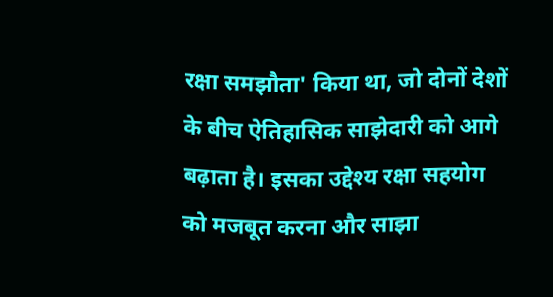रक्षा समझौता' किया था, जो दोनों देशों के बीच ऐतिहासिक साझेदारी को आगे बढ़ाता है। इसका उद्देश्य रक्षा सहयोग को मजबूत करना और साझा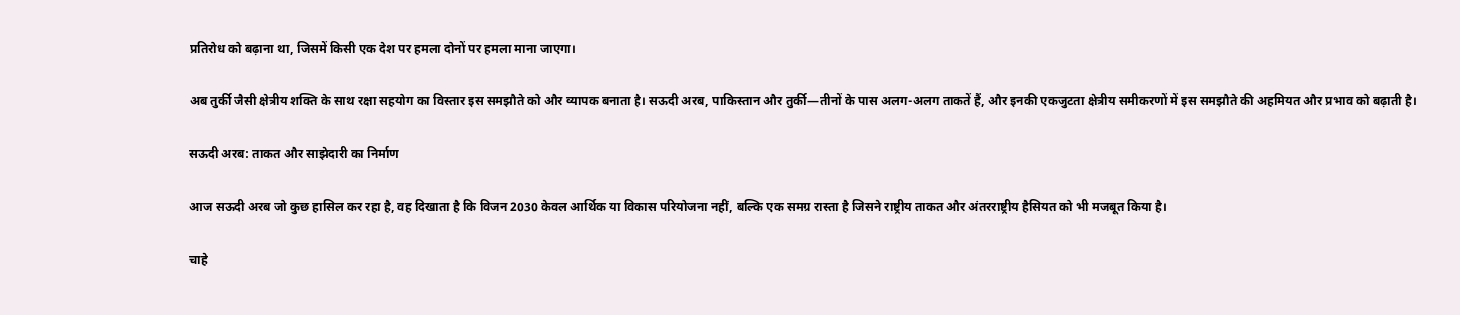प्रतिरोध को बढ़ाना था, जिसमें किसी एक देश पर हमला दोनों पर हमला माना जाएगा।

अब तुर्की जैसी क्षेत्रीय शक्ति के साथ रक्षा सहयोग का विस्तार इस समझौते को और व्यापक बनाता है। सऊदी अरब, पाकिस्तान और तुर्की—तीनों के पास अलग-अलग ताकतें हैं, और इनकी एकजुटता क्षेत्रीय समीकरणों में इस समझौते की अहमियत और प्रभाव को बढ़ाती है।

सऊदी अरब: ताकत और साझेदारी का निर्माण

आज सऊदी अरब जो कुछ हासिल कर रहा है, वह दिखाता है कि विजन 2030 केवल आर्थिक या विकास परियोजना नहीं, बल्कि एक समग्र रास्ता है जिसने राष्ट्रीय ताकत और अंतरराष्ट्रीय हैसियत को भी मजबूत किया है।

चाहे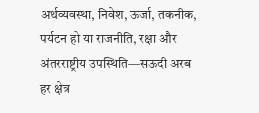अर्थव्यवस्था, निवेश, ऊर्जा, तकनीक, पर्यटन हो या राजनीति, रक्षा और अंतरराष्ट्रीय उपस्थिति—सऊदी अरब हर क्षेत्र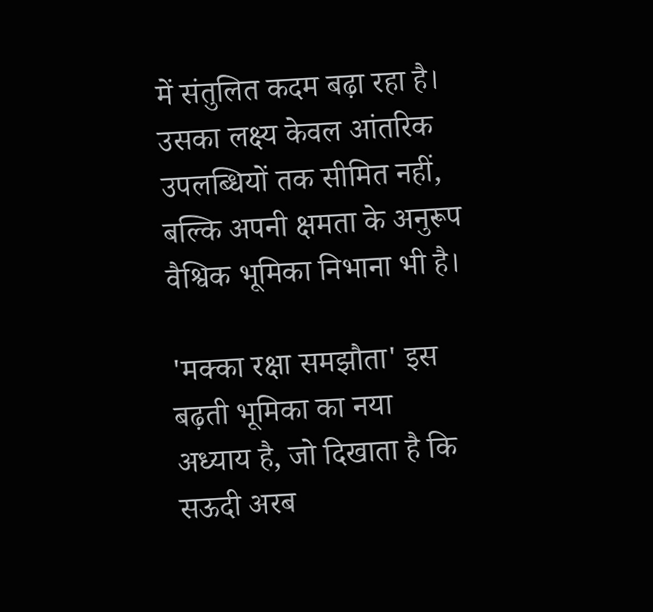में संतुलित कदम बढ़ा रहा है। उसका लक्ष्य केवल आंतरिक उपलब्धियों तक सीमित नहीं, बल्कि अपनी क्षमता के अनुरूप वैश्विक भूमिका निभाना भी है।

'मक्का रक्षा समझौता' इस बढ़ती भूमिका का नया अध्याय है, जो दिखाता है कि सऊदी अरब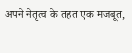अपने नेतृत्व के तहत एक मजबूत,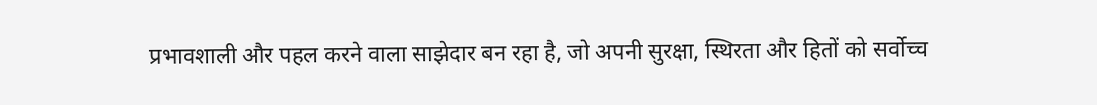प्रभावशाली और पहल करने वाला साझेदार बन रहा है, जो अपनी सुरक्षा, स्थिरता और हितों को सर्वोच्च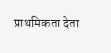प्राथमिकता देता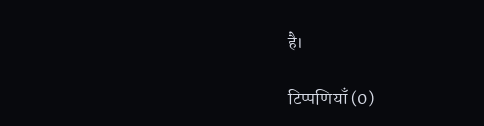है।

टिप्पणियाँ (0)